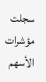سجلت مؤشرات الأسهم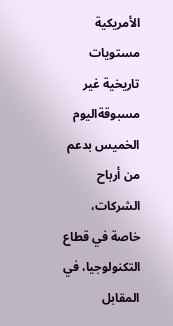الأمريكية مستويات تاريخية غير مسبوقةاليوم الخميس بدعم من أرباح الشركات، خاصة في قطاع التكنولوجيا، في المقابل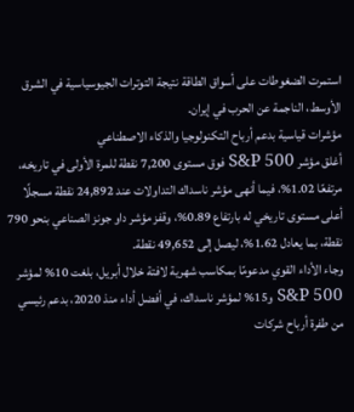استمرت الضغوطات على أسواق الطاقة نتيجة التوترات الجيوسياسية في الشرق الأوسط، الناجمة عن الحرب في إيران.
مؤشرات قياسية بدعم أرباح التكنولوجيا والذكاء الاصطناعي
أغلق مؤشر S&P 500 فوق مستوى 7,200 نقطة للمرة الأولى في تاريخه، مرتفعًا 1.02%، فيما أنهى مؤشر ناسداك التداولات عند 24,892 نقطة مسجلًا أعلى مستوى تاريخي له بارتفاع 0.89%، وقفز مؤشر داو جونز الصناعي بنحو 790 نقطة، بما يعادل 1.62%، ليصل إلى 49,652 نقطة.
وجاء الأداء القوي مدعومًا بمكاسب شهرية لافتة خلال أبريل، بلغت 10% لمؤشر S&P 500 و15% لمؤشر ناسداك، في أفضل أداء منذ 2020، بدعم رئيسي من طفرة أرباح شركات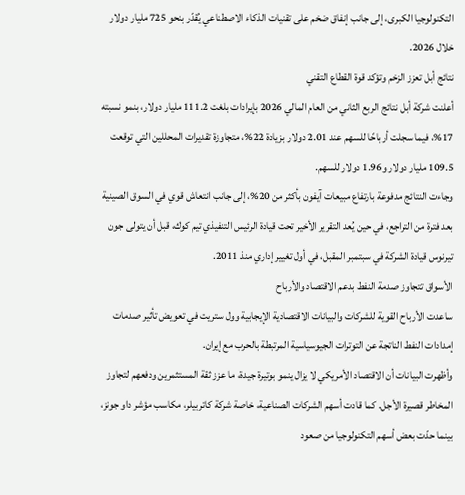التكنولوجيا الكبرى، إلى جانب إنفاق ضخم على تقنيات الذكاء الاصطناعي يُقدّر بنحو 725 مليار دولار خلال 2026.
نتائج أبل تعزز الزخم وتؤكد قوة القطاع التقني
أعلنت شركة أبل نتائج الربع الثاني من العام المالي 2026 بإيرادات بلغت 111.2 مليار دولار، بنمو نسبته 17%، فيما سجلت أرباحًا للسهم عند 2.01 دولار بزيادة 22%، متجاوزة تقديرات المحللين التي توقعت 109.5 مليار دولار و1.96 دولار للسهم.
وجاءت النتائج مدفوعة بارتفاع مبيعات آيفون بأكثر من 20%، إلى جانب انتعاش قوي في السوق الصينية بعد فترة من التراجع، في حين يُعد التقرير الأخير تحت قيادة الرئيس التنفيذي تيم كوك، قبل أن يتولى جون تيرنوس قيادة الشركة في سبتمبر المقبل، في أول تغيير إداري منذ 2011.
الأسواق تتجاوز صدمة النفط بدعم الاقتصاد والأرباح
ساعدت الأرباح القوية للشركات والبيانات الاقتصادية الإيجابية وول ستريت في تعويض تأثير صدمات إمدادات النفط الناتجة عن التوترات الجيوسياسية المرتبطة بالحرب مع إيران.
وأظهرت البيانات أن الاقتصاد الأمريكي لا يزال ينمو بوتيرة جيدة، ما عزز ثقة المستثمرين ودفعهم لتجاوز المخاطر قصيرة الأجل. كما قادت أسهم الشركات الصناعية، خاصة شركة كاتربيلر، مكاسب مؤشر داو جونز، بينما حدّت بعض أسهم التكنولوجيا من صعود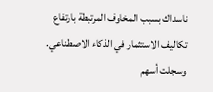ناسداك بسبب المخاوف المرتبطة بارتفاع تكاليف الاستثمار في الذكاء الاصطناعي.
وسجلت أسهم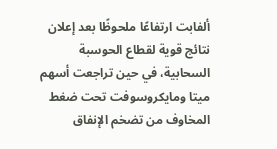ألفابت ارتفاعًا ملحوظًا بعد إعلان نتائج قوية لقطاع الحوسبة السحابية، في حين تراجعت أسهم ميتا ومايكروسوفت تحت ضغط المخاوف من تضخم الإنفاق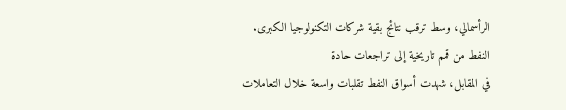الرأسمالي، وسط ترقب نتائج بقية شركات التكنولوجيا الكبرى.
النفط من قمم تاريخية إلى تراجعات حادة
في المقابل، شهدت أسواق النفط تقلبات واسعة خلال التعاملات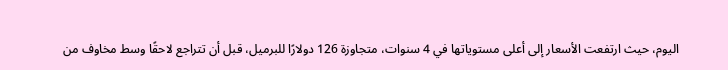اليوم، حيث ارتفعت الأسعار إلى أعلى مستوياتها في 4 سنوات، متجاوزة 126 دولارًا للبرميل، قبل أن تتراجع لاحقًا وسط مخاوف من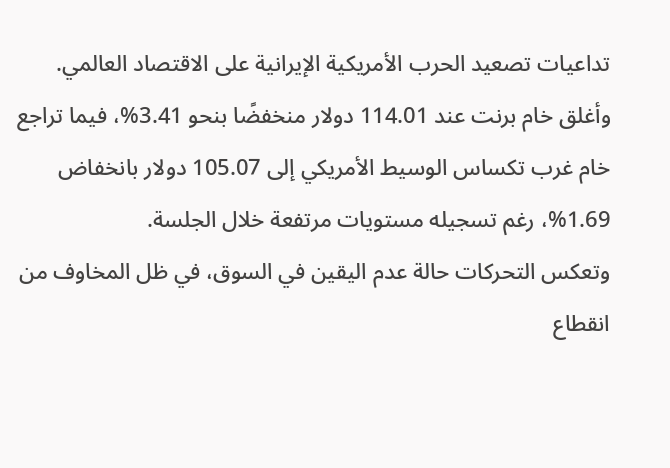تداعيات تصعيد الحرب الأمريكية الإيرانية على الاقتصاد العالمي.
وأغلق خام برنت عند 114.01 دولار منخفضًا بنحو 3.41%، فيما تراجع خام غرب تكساس الوسيط الأمريكي إلى 105.07 دولار بانخفاض 1.69%، رغم تسجيله مستويات مرتفعة خلال الجلسة.
وتعكس التحركات حالة عدم اليقين في السوق، في ظل المخاوف من انقطاع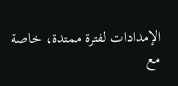الإمدادات لفترة ممتدة، خاصة مع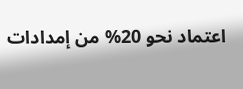اعتماد نحو 20% من إمدادات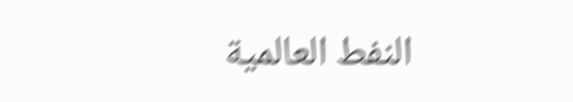النفط العالمية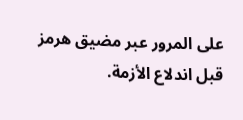على المرور عبر مضيق هرمز قبل اندلاع الأزمة.